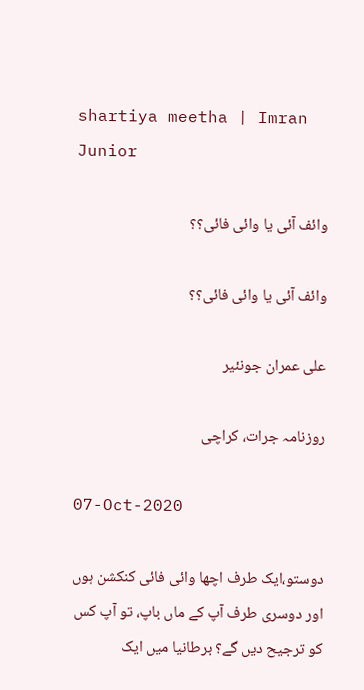shartiya meetha | Imran Junior

وائف آئی یا وائی فائی؟؟

وائف آئی یا وائی فائی؟؟

علی عمران جونئیر

روزنامہ جرات، کراچی

07-Oct-2020

دوستو،ایک طرف اچھا وائی فائی کنکشن ہوں اور دوسری طرف آپ کے ماں باپ، تو آپ کس کو ترجیح دیں گے؟ برطانیا میں ایک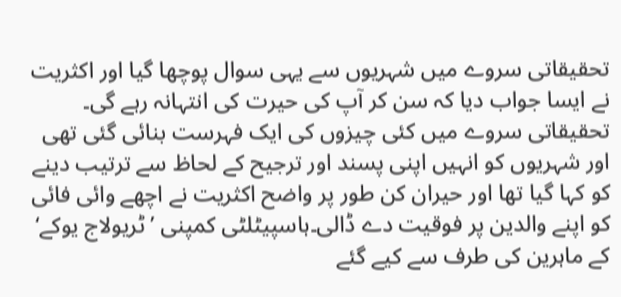تحقیقاتی سروے میں شہریوں سے یہی سوال پوچھا گیا اور اکثریت نے ایسا جواب دیا کہ سن کر آپ کی حیرت کی انتہانہ رہے گی۔ تحقیقاتی سروے میں کئی چیزوں کی ایک فہرست بنائی گئی تھی اور شہریوں کو انہیں اپنی پسند اور ترجیح کے لحاظ سے ترتیب دینے کو کہا گیا تھا اور حیران کن طور پر واضح اکثریت نے اچھے وائی فائی کو اپنے والدین پر فوقیت دے ڈالی۔ہاسپیٹلٹی کمپنی ’ٹریولاج یوکے‘ کے ماہرین کی طرف سے کیے گئے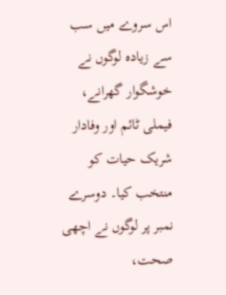اس سروے میں سب سے زیادہ لوگوں نے خوشگوار گھرانے، فیملی ٹائم اور وفادار شریک حیات کو منتخب کیا۔ دوسرے نمبر پر لوگوں نے اچھی صحت،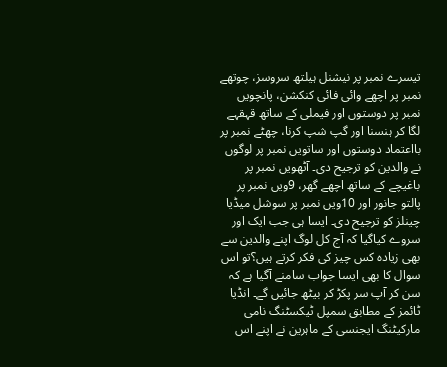تیسرے نمبر پر نیشنل ہیلتھ سروسز، چوتھے نمبر پر اچھے وائی فائی کنکشن، پانچویں نمبر پر دوستوں اور فیملی کے ساتھ قہقہے لگا کر ہنسنا اور گپ شپ کرنا، چھٹے نمبر پر بااعتماد دوستوں اور ساتویں نمبر پر لوگوں نے والدین کو ترجیح دی۔ آٹھویں نمبر پر باغیچے کے ساتھ اچھے گھر، 9ویں نمبر پر پالتو جانور اور 10ویں نمبر پر سوشل میڈیا چینلز کو ترجیح دی۔ ایسا ہی جب ایک اور سروے کیاگیا کہ آج کل لوگ اپنے والدین سے بھی زیادہ کس چیز کی فکر کرتے ہیں؟تو اس سوال کا بھی ایسا جواب سامنے آگیا ہے کہ سن کر آپ سر پکڑ کر بیٹھ جائیں گے۔ انڈیا ٹائمز کے مطابق سمپل ٹیکسٹنگ نامی مارکیٹنگ ایجنسی کے ماہرین نے اپنے اس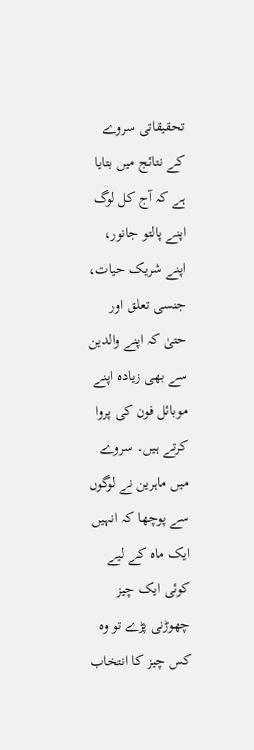تحقیقاتی سروے کے نتائج میں بتایا ہے کہ آج کل لوگ اپنے پالتو جانور، اپنے شریک حیات، جنسی تعلق اور حتیٰ کہ اپنے والدین سے بھی زیادہ اپنے موبائل فون کی پروا کرتے ہیں۔ سروے میں ماہرین نے لوگوں سے پوچھا کہ انہیں ایک ماہ کے لیے کوئی ایک چیز چھوڑنی پڑے تو وہ کس چیز کا انتخاب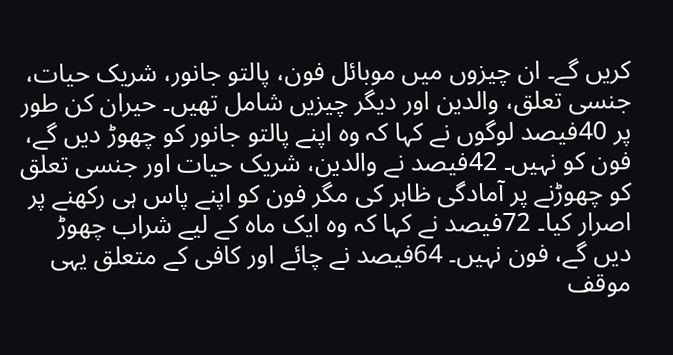کریں گے۔ ان چیزوں میں موبائل فون، پالتو جانور، شریک حیات، جنسی تعلق، والدین اور دیگر چیزیں شامل تھیں۔ حیران کن طور پر 40فیصد لوگوں نے کہا کہ وہ اپنے پالتو جانور کو چھوڑ دیں گے، فون کو نہیں۔ 42فیصد نے والدین، شریک حیات اور جنسی تعلق کو چھوڑنے پر آمادگی ظاہر کی مگر فون کو اپنے پاس ہی رکھنے پر اصرار کیا۔ 72فیصد نے کہا کہ وہ ایک ماہ کے لیے شراب چھوڑ دیں گے، فون نہیں۔ 64فیصد نے چائے اور کافی کے متعلق یہی موقف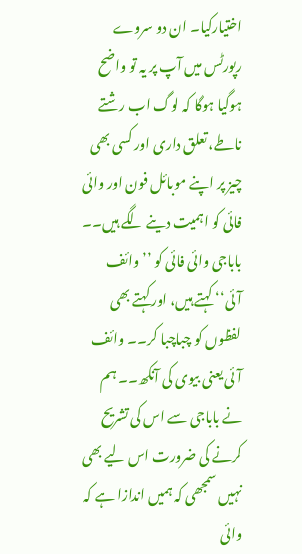اختیارکیا۔ ان دو سروے رپورٹس میں آپ پر یہ تو واضح ہوگیا ہوگا کہ لوگ اب رشتے ناطے، تعلق داری اور کسی بھی چیز پر اپنے موبائل فون اور وائی فائی کو اہمیت دینے لگے ہیں۔۔ باباجی وائی فائی کو ’’وائف آئی‘‘ کہتے ہیں، اور کہتے بھی لفظوں کو چباچبا کر۔۔ وائف آئی یعنی بیوی کی آنکھ۔۔ ہم نے باباجی سے اس کی تشریح کرنے کی ضرورت اس لیے بھی نہیں سمجھی کہ ہمیں اندازا ہے کہ وائی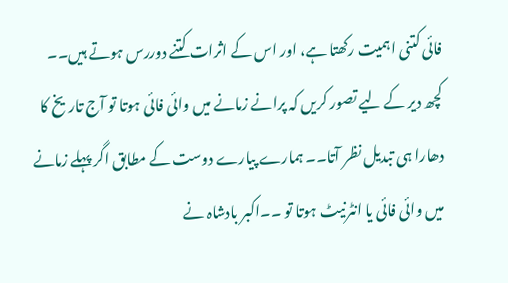فائی کتنی اہمیت رکھتا ہے، اور اس کے اثرات کتنے دوررس ہوتے ہیں۔۔ کچھ دیر کے لیے تصور کریں کہ پرانے زمانے میں وائی فائی ہوتا تو آج تاریخ کا دھارا ہی تبدیل نظر آتا۔۔ ہمارے پیارے دوست کے مطابق اگر پہلے زمانے میں وائی فائی یا انٹرنیٹ ہوتا تو ۔۔اکبر بادشاہ نے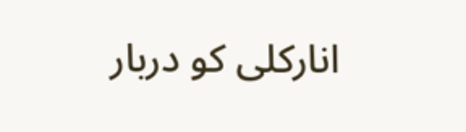انارکلی کو دربار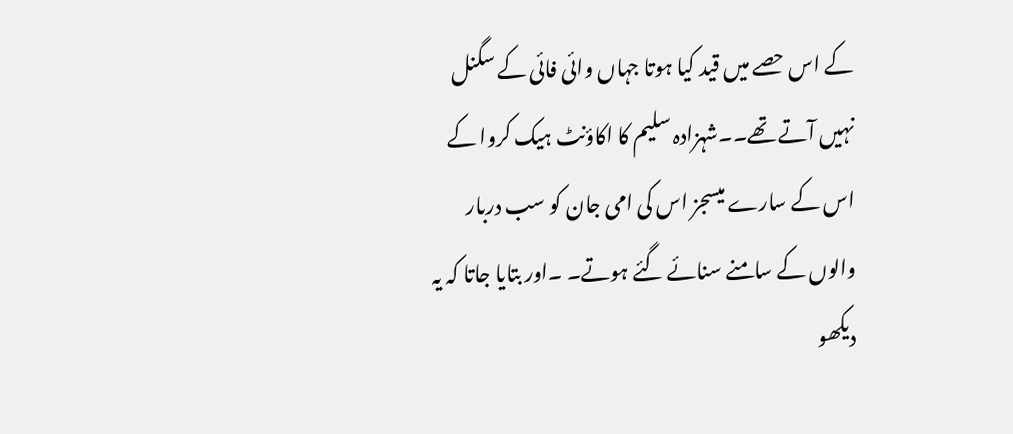کے اس حصے میں قید کیا ہوتا جہاں وائی فائی کے سگنل نہیں آتے تھے۔۔شہزادہ سلیم کا اکاؤنٹ ہیک کروا کے اس کے سارے میسجز اس کی امی جان کو سب دربار والوں کے سامنے سنائے گئے ہوتے۔ ۔اور بتایا جاتا کہ یہ دیکھو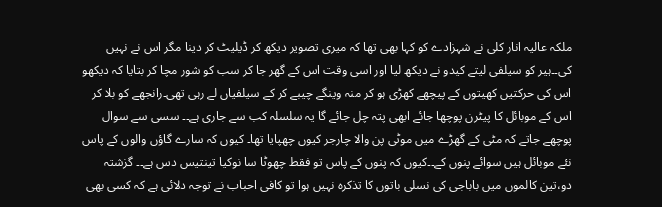ملکہ عالیہ انار کلی نے شہزادے کو کہا بھی تھا کہ میری تصویر دیکھ کر ڈیلیٹ کر دینا مگر اس نے نہیں کی۔۔ہیر کو سیلفی لیتے کیدو نے دیکھ لیا اور اسی وقت اس کے گھر جا کر سب کو شور مچا کر بتایا کہ دیکھو اس کی حرکتیں کھیتوں کے پیچھے کھڑی ہو کر منہ وینگے چیبے کر کے سیلفیاں لے رہی تھی۔رانجھے کو بلا کر اس کے موبائل کا پیٹرن پوچھا جائے ابھی پتہ چل جائے گا یہ سلسلہ کب سے جاری ہے۔۔ سسی سے سوال پوچھے جاتے کہ مٹی کے گھڑے میں موٹی پن والا چارجر کیوں چھپایا تھا۔ کیوں کہ سارے گاؤں والوں کے پاس نئے موبائل ہیں سوائے پنوں کے۔۔کیوں کہ پنوں کے پاس تو فقط چھوٹا سا نوکیا تینتیس دس ہے۔۔ گزشتہ دو،تین کالموں میں باباجی کی نسلی باتوں کا تذکرہ نہیں ہوا تو کافی احباب نے توجہ دلائی ہے کہ کسی بھی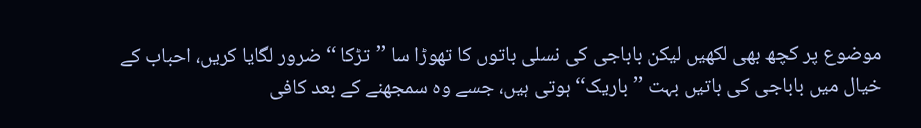موضوع پر کچھ بھی لکھیں لیکن باباجی کی نسلی باتوں کا تھوڑا سا ’’تڑکا ‘‘ ضرور لگایا کریں، احباب کے خیال میں باباجی کی باتیں بہت ’’باریک‘‘ ہوتی ہیں، جسے وہ سمجھنے کے بعد کافی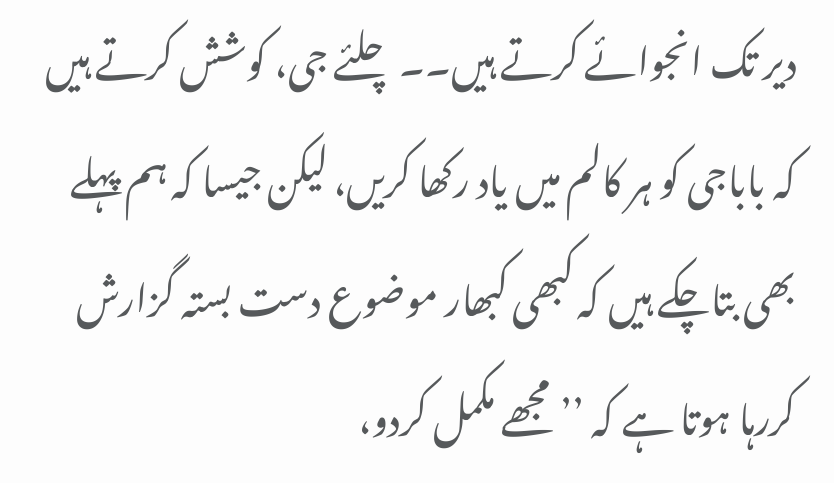دیر تک انجوائے کرتے ہیں۔۔ چلئے جی، کوشش کرتے ہیں کہ باباجی کو ہر کالم میں یاد رکھا کریں، لیکن جیسا کہ ہم پہلے بھی بتاچکے ہیں کہ کبھی کبھار موضوع دست بستہ گزارش کررہا ہوتا ہے کہ ’’مجھے مکمل کردو،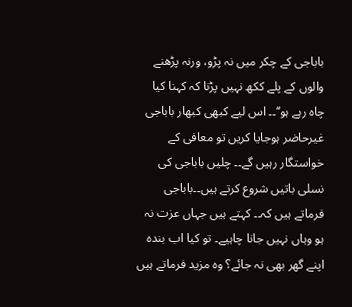باباجی کے چکر میں نہ پڑو، ورنہ پڑھنے والوں کے پلے ککھ نہیں پڑنا کہ کہنا کیا چاہ رہے ہو‘‘۔۔ اس لیے کبھی کبھار باباجی غیرحاضر ہوجایا کریں تو معافی کے خواستگار رہیں گے۔۔ چلیں باباجی کی نسلی باتیں شروع کرتے ہیں۔۔باباجی فرماتے ہیں کہ۔۔ کہتے ہیں جہاں عزت نہ ہو وہاں نہیں جانا چاہیے۔ تو کیا اب بندہ اپنے گھر بھی نہ جائے؟ وہ مزید فرماتے ہیں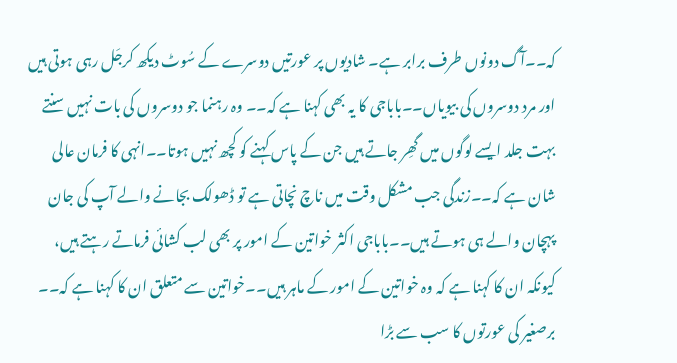کہ۔۔آگ دونوں طرف برابر ہے۔ شادیوں پر عورتیں دوسرے کے سُوٹ دیکھ کرجَل رہی ہوتی ہیں اور مرد دوسروں کی بیویاں۔۔باباجی کا یہ بھی کہنا ہے کہ۔۔ وہ رہنما جو دوسروں کی بات نہیں سنتے بہت جلد ایسے لوگوں میں گھِر جاتے ہیں جن کے پاس کہنے کو کچھ نہیں ہوتا۔۔انہی کا فرمان عالی شان ہے کہ۔۔زندگی جب مشکل وقت میں ناچ نچاتی ہے تو ڈھولک بجانے والے آپ کی جان پہچان والے ہی ہوتے ہیں۔۔باباجی اکثر خواتین کے امور پر بھی لب کشائی فرماتے رہتے ہیں، کیونکہ ان کا کہنا ہے کہ وہ خواتین کے امور کے ماہر ہیں۔۔خواتین سے متعلق ان کا کہنا ہے کہ۔۔ برصغیر کی عورتوں کا سب سے بڑا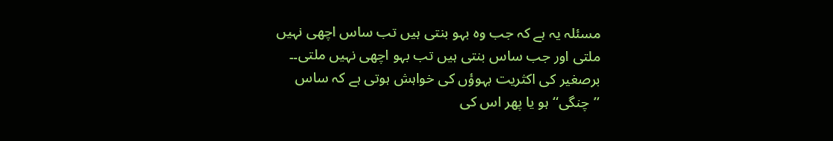مسئلہ یہ ہے کہ جب وہ بہو بنتی ہیں تب ساس اچھی نہیں ملتی اور جب ساس بنتی ہیں تب بہو اچھی نہیں ملتی۔۔ برصغیر کی اکثریت بہوؤں کی خواہش ہوتی ہے کہ ساس ’’چنگی‘‘ ہو یا پھر اس کی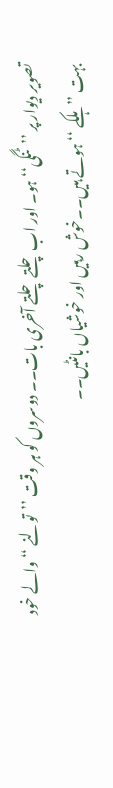تصویر دیوار پر ’’ٹنگی‘‘ ہو۔ اور اب چلتے چلتے آخری بات۔۔ دوسروں کو ہر وقت ’’تولنے ‘‘ والے خود بہت ’’ ہلکے ‘‘ ہوتے ہیں۔۔خوش رہیں اور خوشیاں بانٹیں۔۔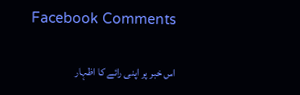Facebook Comments

اس خبر پر اپنی رائے کا اظہار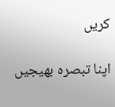کریں

اپنا تبصرہ بھیجیں